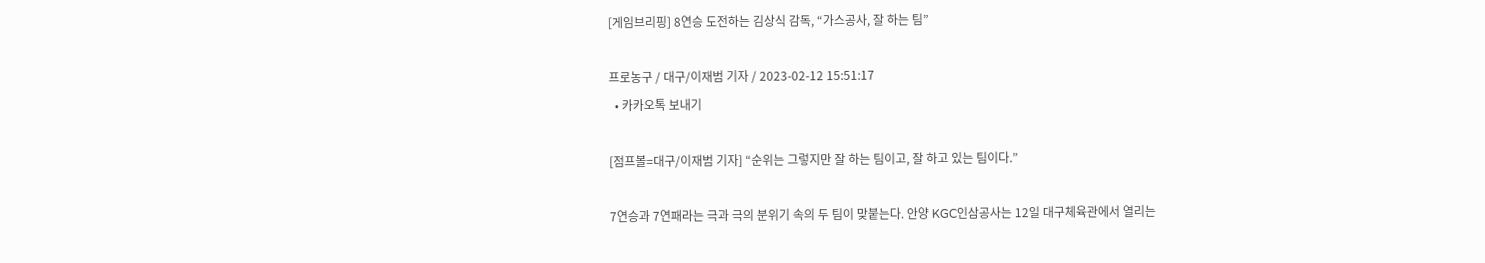[게임브리핑] 8연승 도전하는 김상식 감독, “가스공사, 잘 하는 팀”

프로농구 / 대구/이재범 기자 / 2023-02-12 15:51:17
  • 카카오톡 보내기

[점프볼=대구/이재범 기자] “순위는 그렇지만 잘 하는 팀이고, 잘 하고 있는 팀이다.”

7연승과 7연패라는 극과 극의 분위기 속의 두 팀이 맞붙는다. 안양 KGC인삼공사는 12일 대구체육관에서 열리는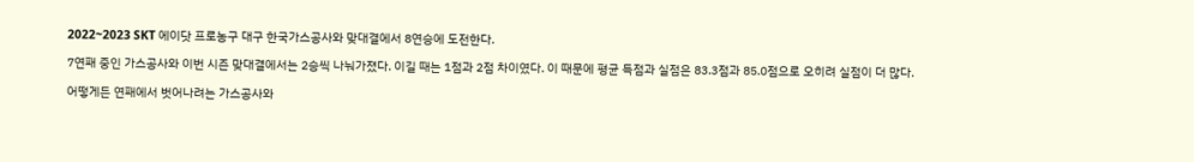2022~2023 SKT 에이닷 프로농구 대구 한국가스공사와 맞대결에서 8연승에 도전한다.

7연패 중인 가스공사와 이번 시즌 맞대결에서는 2승씩 나눠가졌다. 이길 때는 1점과 2점 차이였다. 이 때문에 평균 득점과 실점은 83.3점과 85.0점으로 오히려 실점이 더 많다.

어떻게든 연패에서 벗어나려는 가스공사와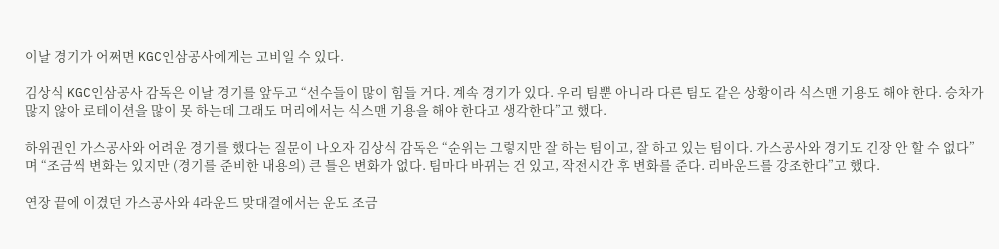이날 경기가 어쩌면 KGC인삼공사에게는 고비일 수 있다.

김상식 KGC인삼공사 감독은 이날 경기를 앞두고 “선수들이 많이 힘들 거다. 계속 경기가 있다. 우리 팀뿐 아니라 다른 팀도 같은 상황이라 식스맨 기용도 해야 한다. 승차가 많지 않아 로테이션을 많이 못 하는데 그래도 머리에서는 식스맨 기용을 해야 한다고 생각한다”고 했다.

하위권인 가스공사와 어려운 경기를 했다는 질문이 나오자 김상식 감독은 “순위는 그렇지만 잘 하는 팀이고, 잘 하고 있는 팀이다. 가스공사와 경기도 긴장 안 할 수 없다”며 “조금씩 변화는 있지만 (경기를 준비한 내용의) 큰 틀은 변화가 없다. 팀마다 바뀌는 건 있고, 작전시간 후 변화를 준다. 리바운드를 강조한다”고 했다.

연장 끝에 이겼던 가스공사와 4라운드 맞대결에서는 운도 조금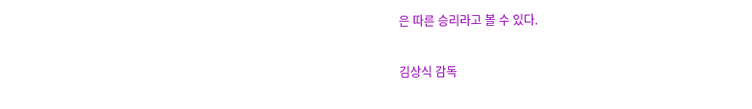은 따른 승리라고 볼 수 있다.

김상식 감독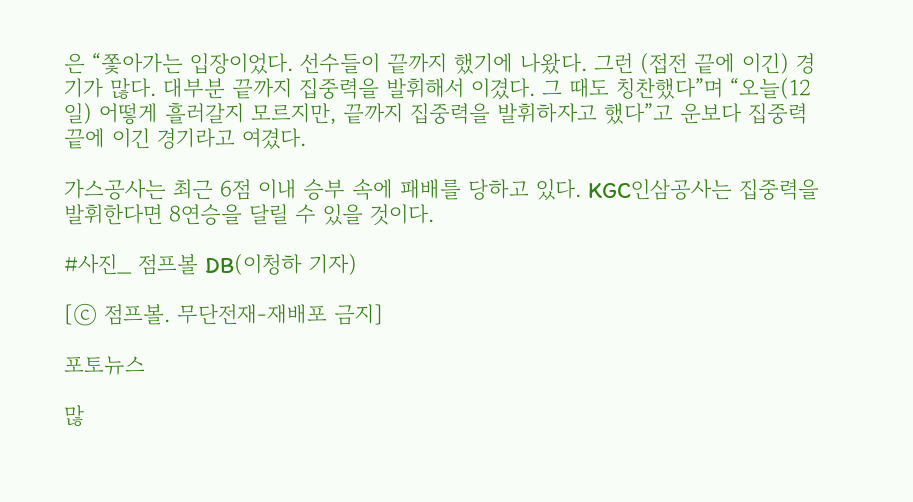은 “쫓아가는 입장이었다. 선수들이 끝까지 했기에 나왔다. 그런 (접전 끝에 이긴) 경기가 많다. 대부분 끝까지 집중력을 발휘해서 이겼다. 그 때도 칭찬했다”며 “오늘(12일) 어떻게 흘러갈지 모르지만, 끝까지 집중력을 발휘하자고 했다”고 운보다 집중력 끝에 이긴 경기라고 여겼다.

가스공사는 최근 6점 이내 승부 속에 패배를 당하고 있다. KGC인삼공사는 집중력을 발휘한다면 8연승을 달릴 수 있을 것이다.

#사진_ 점프볼 DB(이청하 기자)

[ⓒ 점프볼. 무단전재-재배포 금지]

포토뉴스

많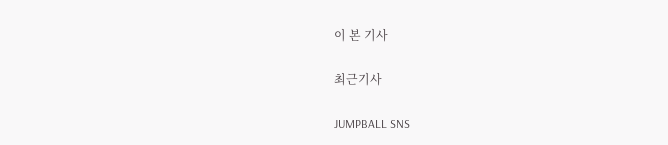이 본 기사

최근기사

JUMPBALL SNS